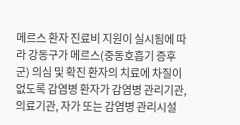메르스 환자 진료비 지원이 실시됨에 따라 강동구가 메르스(중동호흡기 증후군) 의심 및 확진 환자의 치료에 차질이 없도록 감염병 환자가 감염병 관리기관, 의료기관, 자가 또는 감염병 관리시설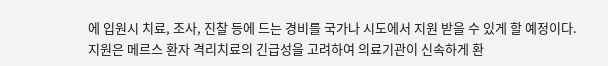에 입원시 치료, 조사, 진찰 등에 드는 경비를 국가나 시도에서 지원 받을 수 있게 할 예정이다.
지원은 메르스 환자 격리치료의 긴급성을 고려하여 의료기관이 신속하게 환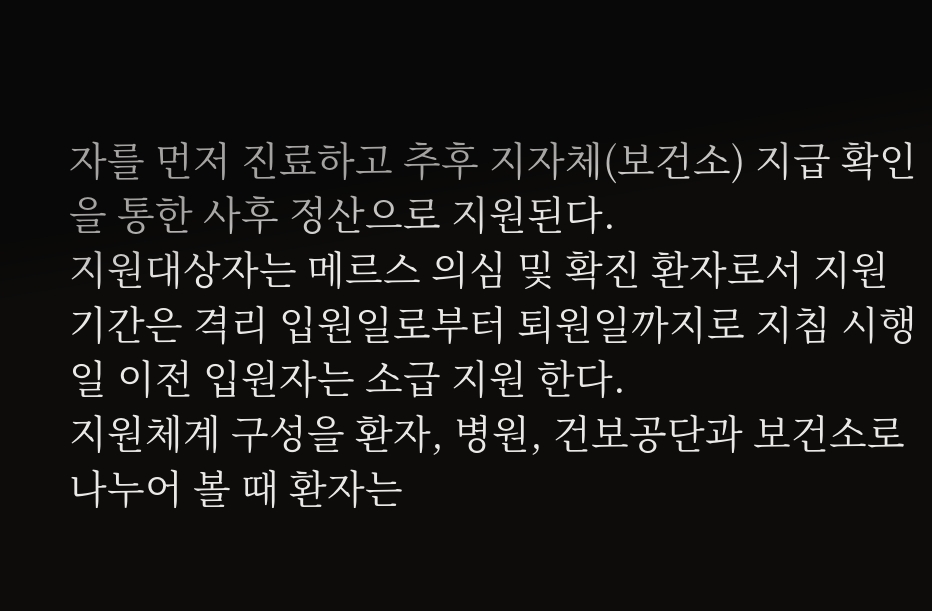자를 먼저 진료하고 추후 지자체(보건소) 지급 확인을 통한 사후 정산으로 지원된다.
지원대상자는 메르스 의심 및 확진 환자로서 지원기간은 격리 입원일로부터 퇴원일까지로 지침 시행일 이전 입원자는 소급 지원 한다.
지원체계 구성을 환자, 병원, 건보공단과 보건소로 나누어 볼 때 환자는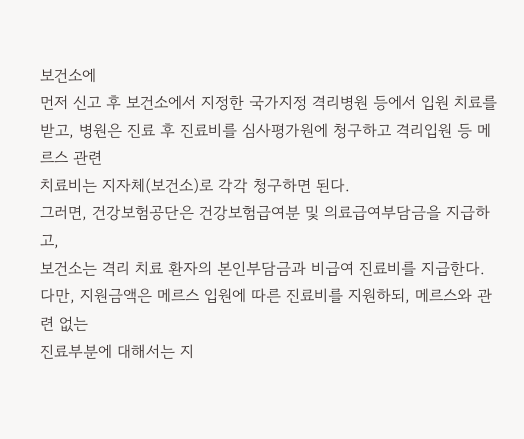보건소에
먼저 신고 후 보건소에서 지정한 국가지정 격리병원 등에서 입원 치료를 받고, 병원은 진료 후 진료비를 심사평가원에 청구하고 격리입원 등 메르스 관련
치료비는 지자체(보건소)로 각각 청구하면 된다.
그러면, 건강보험공단은 건강보험급여분 및 의료급여부담금을 지급하고,
보건소는 격리 치료 환자의 본인부담금과 비급여 진료비를 지급한다.
다만, 지원금액은 메르스 입원에 따른 진료비를 지원하되, 메르스와 관련 없는
진료부분에 대해서는 지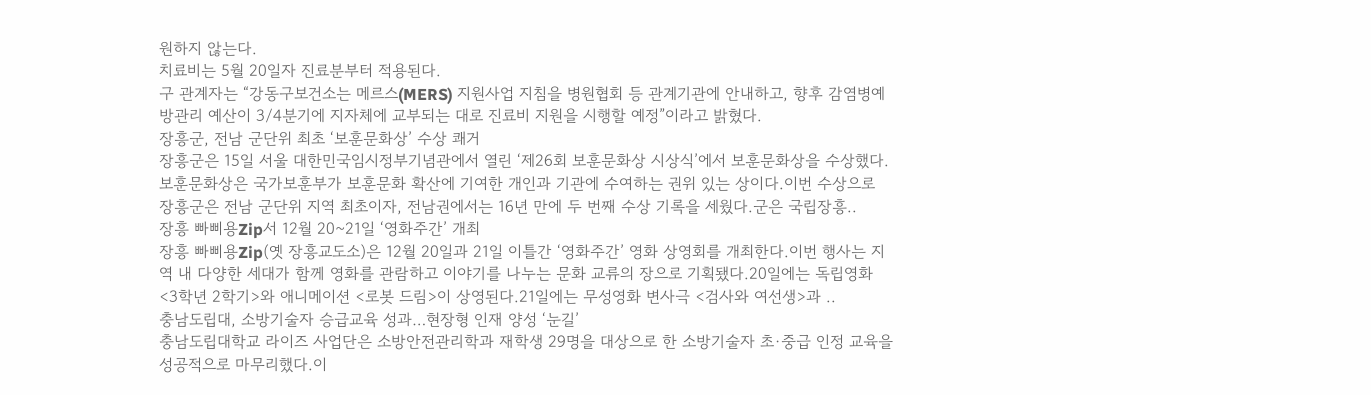원하지 않는다.
치료비는 5월 20일자 진료분부터 적용된다.
구 관계자는 “강동구보건소는 메르스(MERS) 지원사업 지침을 병원협회 등 관계기관에 안내하고, 향후 감염병예방관리 예산이 3/4분기에 지자체에 교부되는 대로 진료비 지원을 시행할 예정”이라고 밝혔다.
장흥군, 전남 군단위 최초 ‘보훈문화상’ 수상 쾌거
장흥군은 15일 서울 대한민국임시정부기념관에서 열린 ‘제26회 보훈문화상 시상식’에서 보훈문화상을 수상했다.보훈문화상은 국가보훈부가 보훈문화 확산에 기여한 개인과 기관에 수여하는 권위 있는 상이다.이번 수상으로 장흥군은 전남 군단위 지역 최초이자, 전남권에서는 16년 만에 두 번째 수상 기록을 세웠다.군은 국립장흥..
장흥 빠삐용Zip서 12월 20~21일 ‘영화주간’ 개최
장흥 빠삐용Zip(옛 장흥교도소)은 12월 20일과 21일 이틀간 ‘영화주간’ 영화 상영회를 개최한다.이번 행사는 지역 내 다양한 세대가 함께 영화를 관람하고 이야기를 나누는 문화 교류의 장으로 기획됐다.20일에는 독립영화 <3학년 2학기>와 애니메이션 <로봇 드림>이 상영된다.21일에는 무성영화 변사극 <검사와 여선생>과 ..
충남도립대, 소방기술자 승급교육 성과…현장형 인재 양성 ‘눈길’
충남도립대학교 라이즈 사업단은 소방안전관리학과 재학생 29명을 대상으로 한 소방기술자 초·중급 인정 교육을 성공적으로 마무리했다.이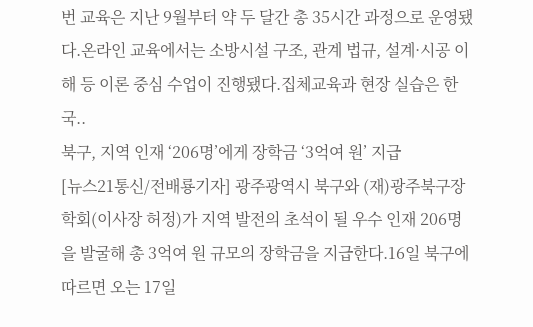번 교육은 지난 9월부터 약 두 달간 총 35시간 과정으로 운영됐다.온라인 교육에서는 소방시설 구조, 관계 법규, 설계·시공 이해 등 이론 중심 수업이 진행됐다.집체교육과 현장 실습은 한국..
북구, 지역 인재 ‘206명’에게 장학금 ‘3억여 원’ 지급
[뉴스21통신/전배룡기자] 광주광역시 북구와 (재)광주북구장학회(이사장 허정)가 지역 발전의 초석이 될 우수 인재 206명을 발굴해 총 3억여 원 규모의 장학금을 지급한다.16일 북구에 따르면 오는 17일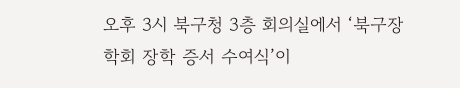오후 3시 북구청 3층 회의실에서 ‘북구장학회 장학 증서 수여식’이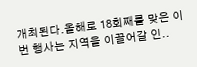개최된다.올해로 18회째를 맞은 이번 행사는 지역을 이끌어갈 인..